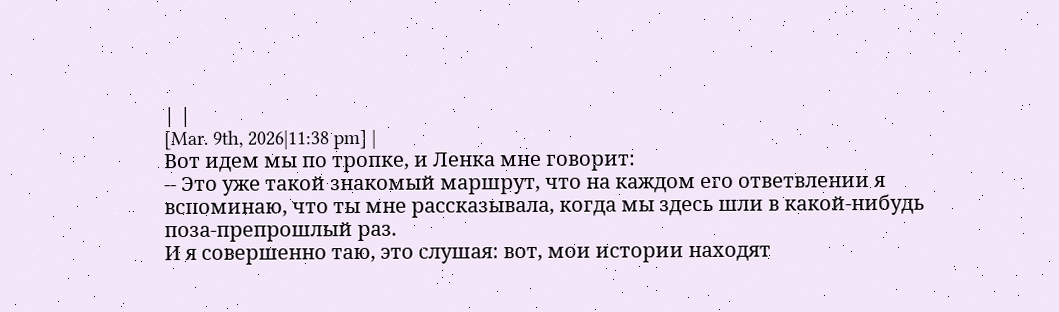| |
[Mar. 9th, 2026|11:38 pm] |
Вот идем мы по тропке, и Ленка мне говорит:
-- Это уже такой знакомый маршрут, что на каждом его ответвлении я вспоминаю, что ты мне рассказывала, когда мы здесь шли в какой-нибудь поза-препрошлый раз.
И я совершенно таю, это слушая: вот, мои истории находят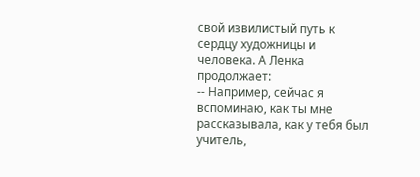свой извилистый путь к сердцу художницы и человека. А Ленка продолжает:
-- Например, сейчас я вспоминаю, как ты мне рассказывала, как у тебя был учитель,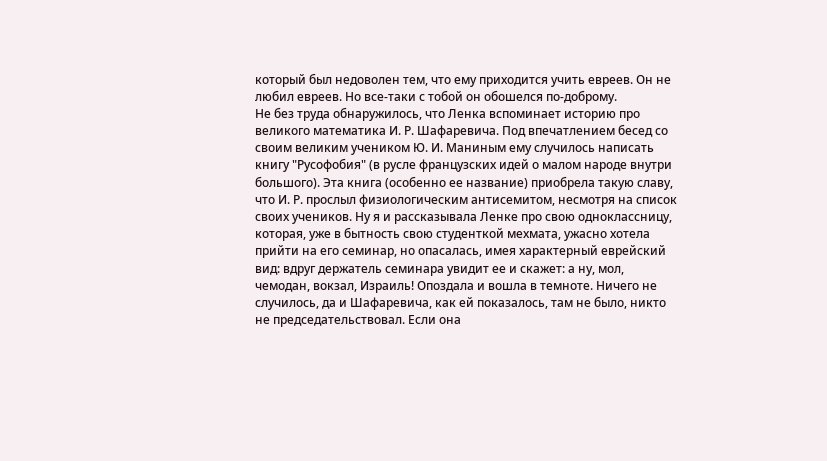который был недоволен тем, что ему приходится учить евреев. Он не любил евреев. Но все-таки с тобой он обошелся по-доброму.
Не без труда обнаружилось, что Ленка вспоминает историю про великого математика И. Р. Шафаревича. Под впечатлением бесед со своим великим учеником Ю. И. Маниным ему случилось написать книгу "Русофобия" (в русле французских идей о малом народе внутри большого). Эта книга (особенно ее название) приобрела такую славу, что И. Р. прослыл физиологическим антисемитом, несмотря на список своих учеников. Ну я и рассказывала Ленке про свою одноклассницу, которая, уже в бытность свою студенткой мехмата, ужасно хотела прийти на его семинар, но опасалась, имея характерный еврейский вид: вдруг держатель семинара увидит ее и скажет: а ну, мол, чемодан, вокзал, Израиль! Опоздала и вошла в темноте. Ничего не случилось, да и Шафаревича, как ей показалось, там не было, никто не председательствовал. Если она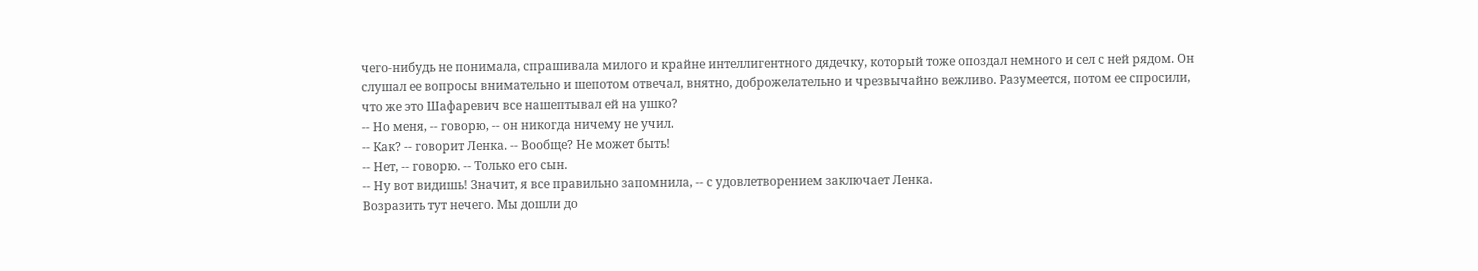чего-нибудь не понимала, спрашивала милого и крайне интеллигентного дядечку, который тоже опоздал немного и сел с ней рядом. Он слушал ее вопросы внимательно и шепотом отвечал, внятно, доброжелательно и чрезвычайно вежливо. Разумеется, потом ее спросили, что же это Шафаревич все нашептывал ей на ушко?
-- Но меня, -- говорю, -- он никогда ничему не учил.
-- Как? -- говорит Ленка. -- Вообще? Не может быть!
-- Нет, -- говорю. -- Только его сын.
-- Ну вот видишь! Значит, я все правильно запомнила, -- с удовлетворением заключает Ленка.
Возразить тут нечего. Мы дошли до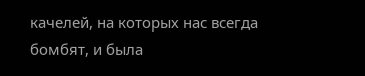качелей, на которых нас всегда бомбят, и была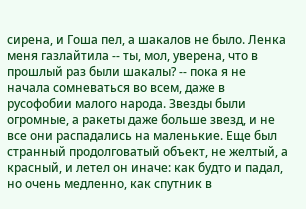сирена, и Гоша пел, а шакалов не было. Ленка меня газлайтила -- ты, мол, уверена, что в прошлый раз были шакалы? -- пока я не начала сомневаться во всем, даже в русофобии малого народа. Звезды были огромные, а ракеты даже больше звезд, и не все они распадались на маленькие. Еще был странный продолговатый объект, не желтый, а красный, и летел он иначе: как будто и падал, но очень медленно, как спутник в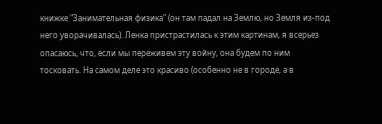книжке "Занимательная физика" (он там падал на Землю, но Земля из-под него уворачивалась). Ленка пристрастилась к этим картинам, я всерьез опасаюсь, что, если мы переживем эту войну, она будем по ним тосковать. На самом деле это красиво (особенно не в городе, а в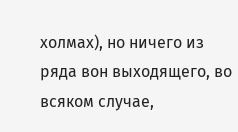холмах), но ничего из ряда вон выходящего, во всяком случае,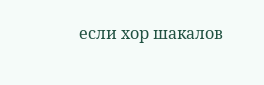если хор шакалов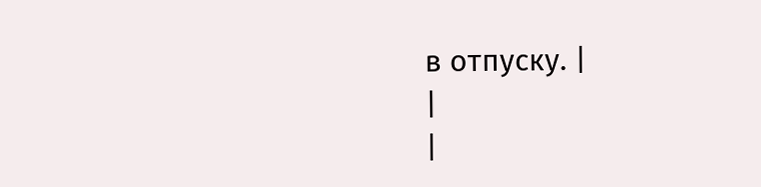в отпуску. |
|
|